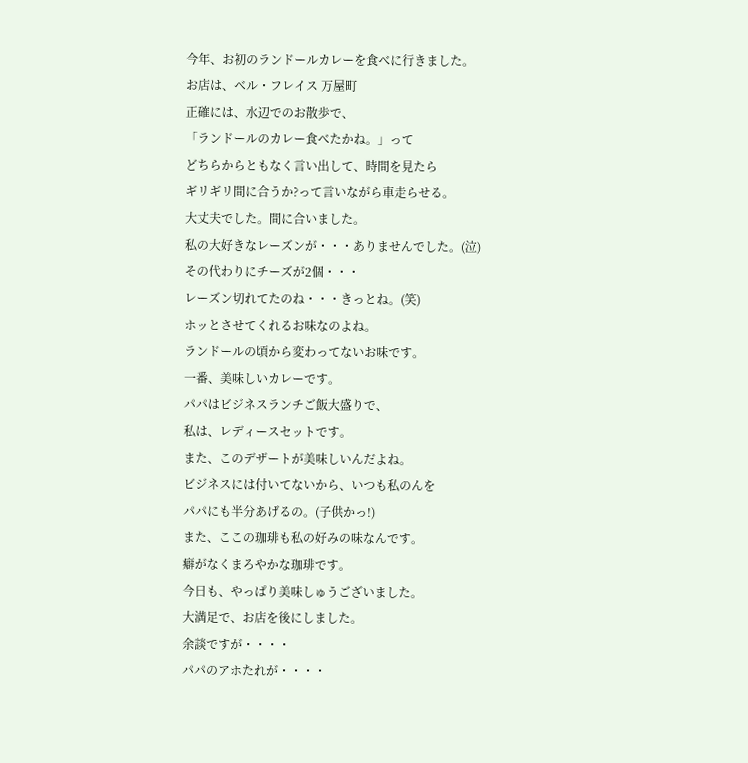今年、お初のランドールカレーを食べに行きました。
お店は、ベル・フレイス 万屋町
正確には、水辺でのお散歩で、
「ランドールのカレー食べたかね。」って
どちらからともなく言い出して、時間を見たら
ギリギリ間に合うか?って言いながら車走らせる。
大丈夫でした。間に合いました。
私の大好きなレーズンが・・・ありませんでした。(泣)
その代わりにチーズが2個・・・
レーズン切れてたのね・・・きっとね。(笑)
ホッとさせてくれるお味なのよね。
ランドールの頃から変わってないお味です。
一番、美味しいカレーです。
パパはビジネスランチご飯大盛りで、
私は、レディースセットです。
また、このデザートが美味しいんだよね。
ビジネスには付いてないから、いつも私のんを
パパにも半分あげるの。(子供かっ!)
また、ここの珈琲も私の好みの味なんです。
癖がなくまろやかな珈琲です。
今日も、やっぱり美味しゅうございました。
大満足で、お店を後にしました。
余談ですが・・・・
パパのアホたれが・・・・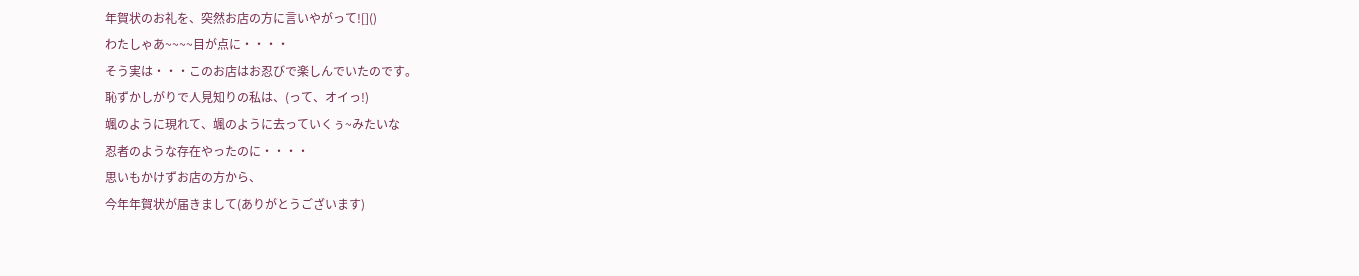年賀状のお礼を、突然お店の方に言いやがって![]()
わたしゃあ~~~~目が点に・・・・
そう実は・・・このお店はお忍びで楽しんでいたのです。
恥ずかしがりで人見知りの私は、(って、オイっ!)
颯のように現れて、颯のように去っていくぅ~みたいな
忍者のような存在やったのに・・・・
思いもかけずお店の方から、
今年年賀状が届きまして(ありがとうございます)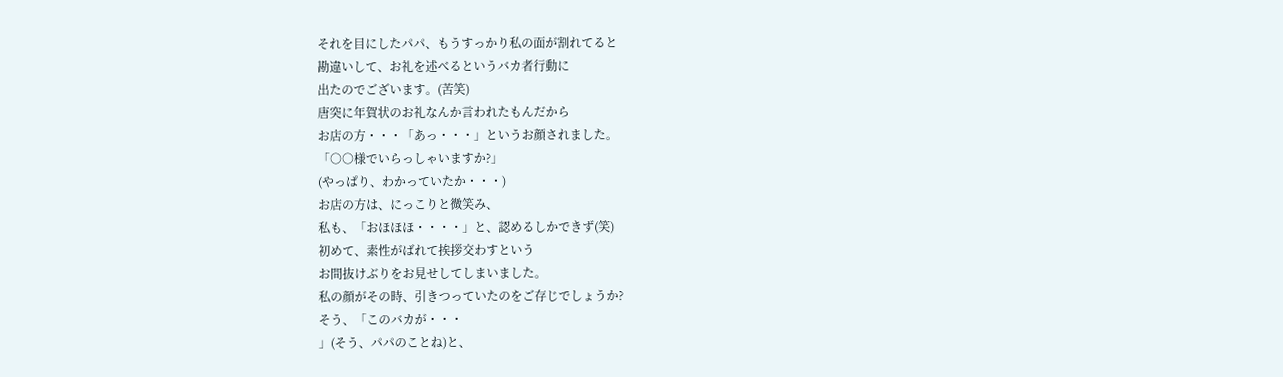それを目にしたパパ、もうすっかり私の面が割れてると
勘違いして、お礼を述べるというバカ者行動に
出たのでございます。(苦笑)
唐突に年賀状のお礼なんか言われたもんだから
お店の方・・・「あっ・・・」というお顔されました。
「○○様でいらっしゃいますか?」
(やっぱり、わかっていたか・・・)
お店の方は、にっこりと微笑み、
私も、「おほほほ・・・・」と、認めるしかできず(笑)
初めて、素性がばれて挨拶交わすという
お間抜けぶりをお見せしてしまいました。
私の顔がその時、引きつっていたのをご存じでしょうか?
そう、「このバカが・・・
」(そう、パパのことね)と、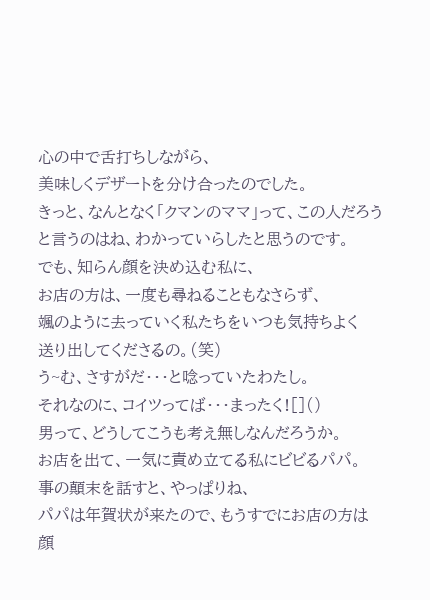心の中で舌打ちしながら、
美味しくデザートを分け合ったのでした。
きっと、なんとなく「クマンのママ」って、この人だろう
と言うのはね、わかっていらしたと思うのです。
でも、知らん顔を決め込む私に、
お店の方は、一度も尋ねることもなさらず、
颯のように去っていく私たちをいつも気持ちよく
送り出してくださるの。(笑)
う~む、さすがだ・・・と唸っていたわたし。
それなのに、コイツってば・・・まったく![]()
男って、どうしてこうも考え無しなんだろうか。
お店を出て、一気に責め立てる私にビビるパパ。
事の顛末を話すと、やっぱりね、
パパは年賀状が来たので、もうすでにお店の方は
顔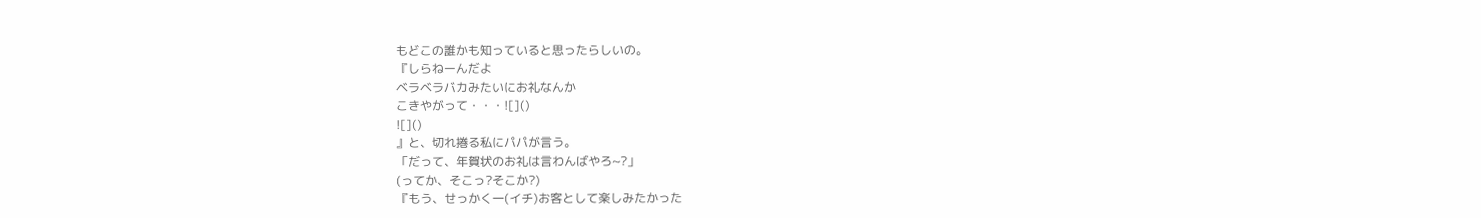もどこの誰かも知っていると思ったらしいの。
『しらねーんだよ
ベラベラバカみたいにお礼なんか
こきやがって・・・![]()
![]()
』と、切れ捲る私にパパが言う。
「だって、年賀状のお礼は言わんばやろ~?」
(ってか、そこっ?そこか?)
『もう、せっかく一(イチ)お客として楽しみたかった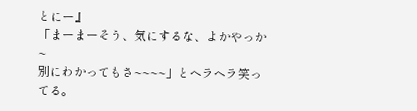とにー』
「まーまーそう、気にするな、よかやっか~
別にわかってもさ~~~~」とヘラヘラ笑ってる。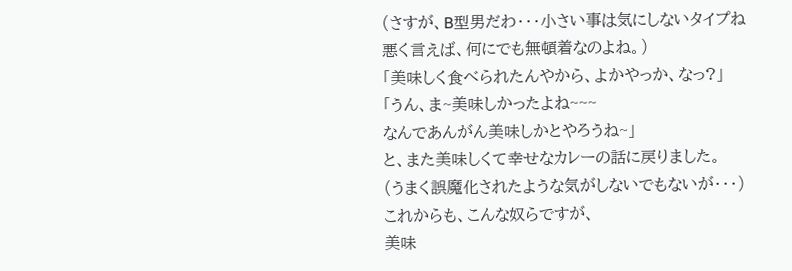(さすが、B型男だわ・・・小さい事は気にしないタイプね
悪く言えば、何にでも無頓着なのよね。)
「美味しく食べられたんやから、よかやっか、なっ?」
「うん、ま~美味しかったよね~~~
なんであんがん美味しかとやろうね~」
と、また美味しくて幸せなカレーの話に戻りました。
(うまく誤魔化されたような気がしないでもないが・・・)
これからも、こんな奴らですが、
美味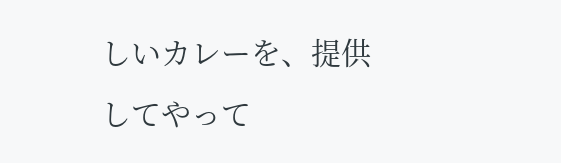しいカレーを、提供してやって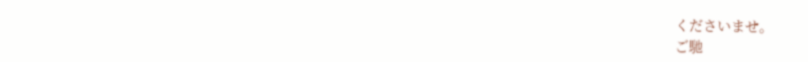くださいませ。
ご馳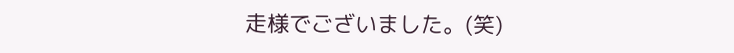走様でございました。(笑)